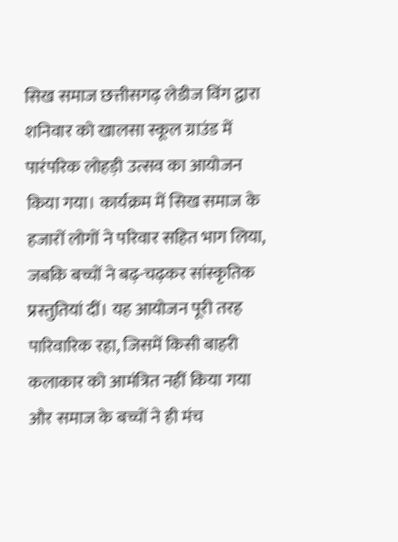सिख समाज छत्तीसगढ़ लेडीज विंग द्वारा शनिवार को खालसा स्कूल ग्राउंड में पारंपरिक लोहड़ी उत्सव का आयोजन किया गया। कार्यक्रम में सिख समाज के हजारों लोगों ने परिवार सहित भाग लिया, जबकि बच्चों ने बढ़-चढ़कर सांस्कृतिक प्रस्तुतियां दीं। यह आयोजन पूरी तरह पारिवारिक रहा, जिसमें किसी बाहरी कलाकार को आमंत्रित नहीं किया गया और समाज के बच्चों ने ही मंच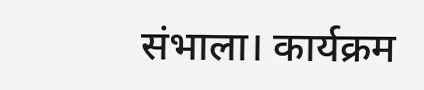संभाला। कार्यक्रम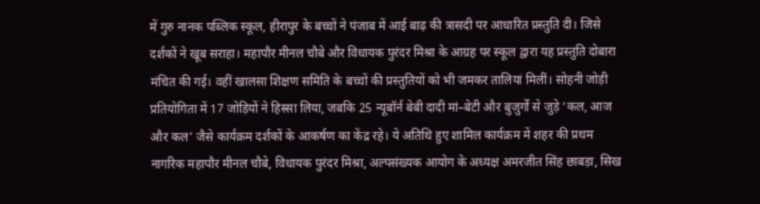में गुरु नानक पब्लिक स्कूल, हीरापुर के बच्चों ने पंजाब में आई बाढ़ की त्रासदी पर आधारित प्रस्तुति दी। जिसे दर्शकों ने खूब सराहा। महापौर मीनल चौबे और विधायक पुरंदर मिश्रा के आग्रह पर स्कूल द्वारा यह प्रस्तुति दोबारा मंचित की गई। वहीं खालसा शिक्षण समिति के बच्चों की प्रस्तुतियों को भी जमकर तालियां मिलीं। सोहनी जोड़ी प्रतियोगिता में 17 जोड़ियों ने हिस्सा लिया, जबकि 25 न्यूबॉर्न बेबी दादी मां–बेटी और बुजुर्गों से जुड़े ‘कल, आज और कल’ जैसे कार्यक्रम दर्शकों के आकर्षण का केंद्र रहे। ये अतिथि हुए शामिल कार्यक्रम में शहर की प्रथम नागरिक महापौर मीनल चौबे, विधायक पुरंदर मिश्रा, अल्पसंख्यक आयोग के अध्यक्ष अमरजीत सिंह छाबड़ा, सिख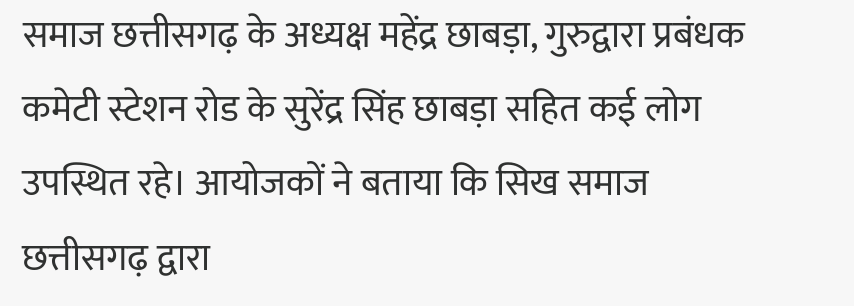समाज छत्तीसगढ़ के अध्यक्ष महेंद्र छाबड़ा, गुरुद्वारा प्रबंधक कमेटी स्टेशन रोड के सुरेंद्र सिंह छाबड़ा सहित कई लोग उपस्थित रहे। आयोजकों ने बताया कि सिख समाज छत्तीसगढ़ द्वारा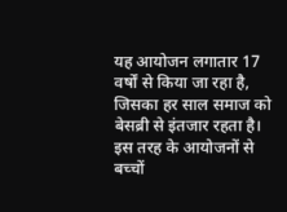यह आयोजन लगातार 17 वर्षों से किया जा रहा है, जिसका हर साल समाज को बेसब्री से इंतजार रहता है। इस तरह के आयोजनों से बच्चों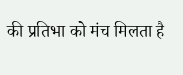की प्रतिभा को मंच मिलता है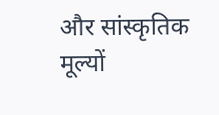और सांस्कृतिक मूल्यों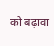को बढ़ावा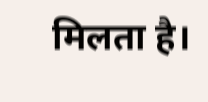मिलता है।